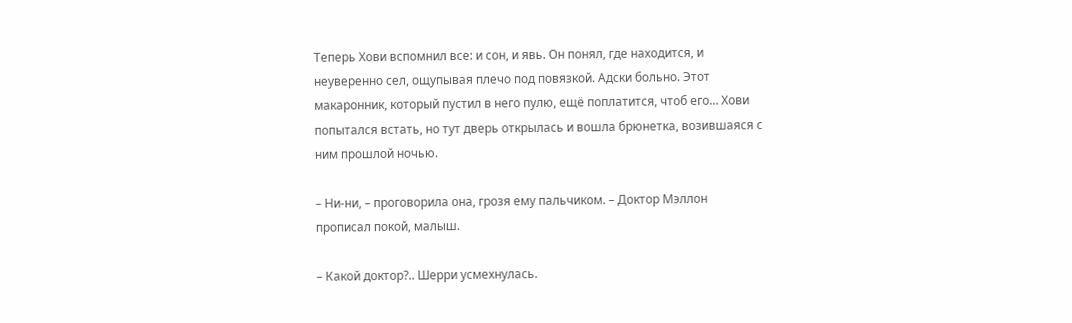Теперь Хови вспомнил все: и сон, и явь. Он понял, где находится, и неуверенно сел, ощупывая плечо под повязкой. Адски больно. Этот макаронник, который пустил в него пулю, ещё поплатится, чтоб его… Хови попытался встать, но тут дверь открылась и вошла брюнетка, возившаяся с ним прошлой ночью.

– Ни-ни, – проговорила она, грозя ему пальчиком. – Доктор Мэллон прописал покой, малыш.

– Какой доктор?.. Шерри усмехнулась.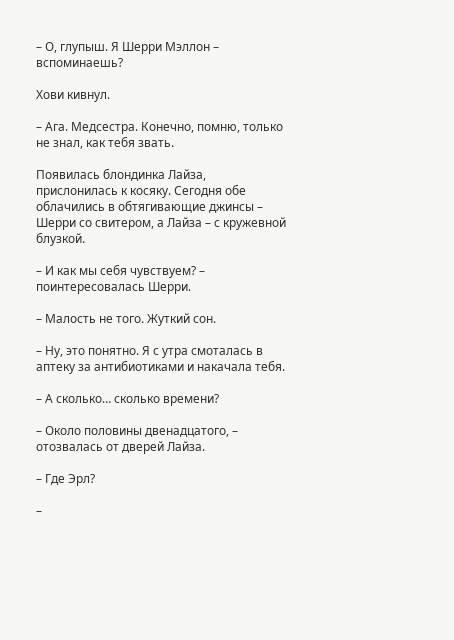– О, глупыш. Я Шерри Мэллон – вспоминаешь?

Хови кивнул.

– Ага. Медсестра. Конечно, помню, только не знал, как тебя звать.

Появилась блондинка Лайза, прислонилась к косяку. Сегодня обе облачились в обтягивающие джинсы – Шерри со свитером, а Лайза – с кружевной блузкой.

– И как мы себя чувствуем? – поинтересовалась Шерри.

– Малость не того. Жуткий сон.

– Ну, это понятно. Я с утра смоталась в аптеку за антибиотиками и накачала тебя.

– А сколько… сколько времени?

– Около половины двенадцатого, – отозвалась от дверей Лайза.

– Где Эрл?

–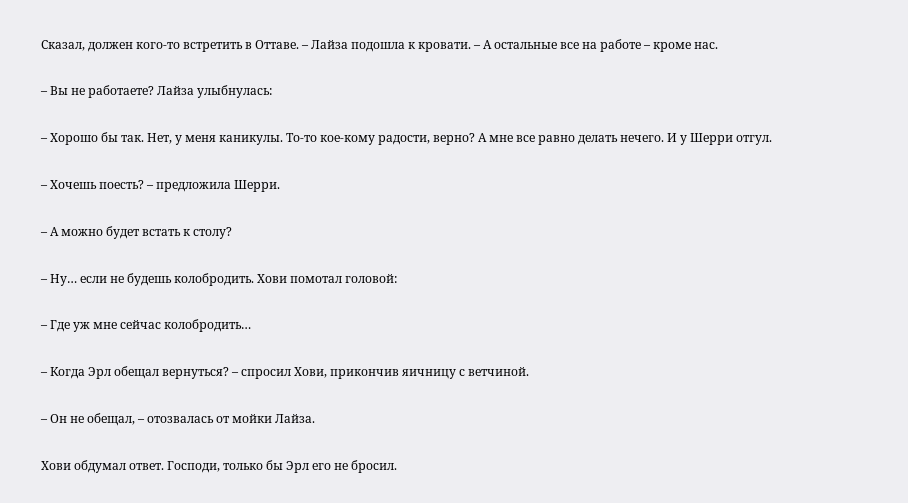Сказал, должен кого-то встретить в Оттаве. – Лайза подошла к кровати. – А остальные все на работе – кроме нас.

– Вы не работаете? Лайза улыбнулась:

– Хорошо бы так. Нет, у меня каникулы. То-то кое-кому радости, верно? А мне все равно делать нечего. И у Шерри отгул.

– Хочешь поесть? – предложила Шерри.

– А можно будет встать к столу?

– Ну… если не будешь колобродить. Хови помотал головой:

– Где уж мне сейчас колобродить…

– Когда Эрл обещал вернуться? – спросил Хови, прикончив яичницу с ветчиной.

– Он не обещал, – отозвалась от мойки Лайза.

Хови обдумал ответ. Господи, только бы Эрл его не бросил.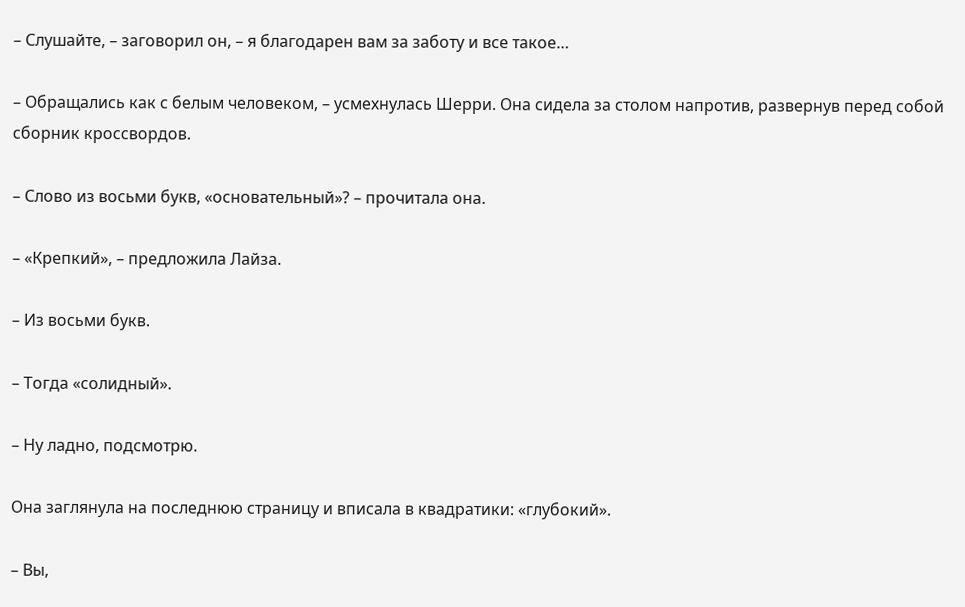– Слушайте, – заговорил он, – я благодарен вам за заботу и все такое…

– Обращались как с белым человеком, – усмехнулась Шерри. Она сидела за столом напротив, развернув перед собой сборник кроссвордов.

– Слово из восьми букв, «основательный»? – прочитала она.

– «Крепкий», – предложила Лайза.

– Из восьми букв.

– Тогда «солидный».

– Ну ладно, подсмотрю.

Она заглянула на последнюю страницу и вписала в квадратики: «глубокий».

– Вы,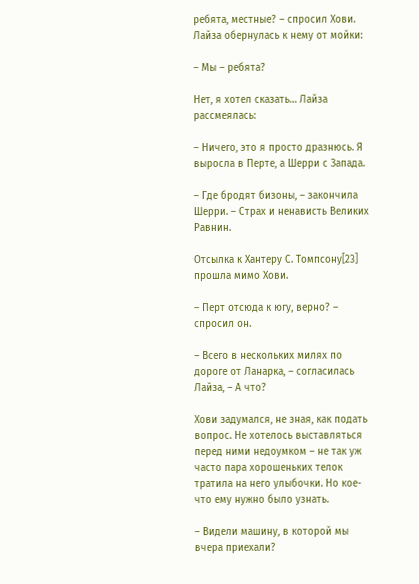ребята, местные? – спросил Хови. Лайза обернулась к нему от мойки:

– Мы – ребята?

Нет, я хотел сказать… Лайза рассмеялась:

– Ничего, это я просто дразнюсь. Я выросла в Перте, а Шерри с Запада.

– Где бродят бизоны, – закончила Шерри. – Страх и ненависть Великих Равнин.

Отсылка к Хантеру С. Томпсону[23] прошла мимо Хови.

– Перт отсюда к югу, верно? – спросил он.

– Всего в нескольких милях по дороге от Ланарка, – согласилась Лайза, – А что?

Хови задумался, не зная, как подать вопрос. Не хотелось выставляться перед ними недоумком – не так уж часто пара хорошеньких телок тратила на него улыбочки. Но кое-что ему нужно было узнать.

– Видели машину, в которой мы вчера приехали?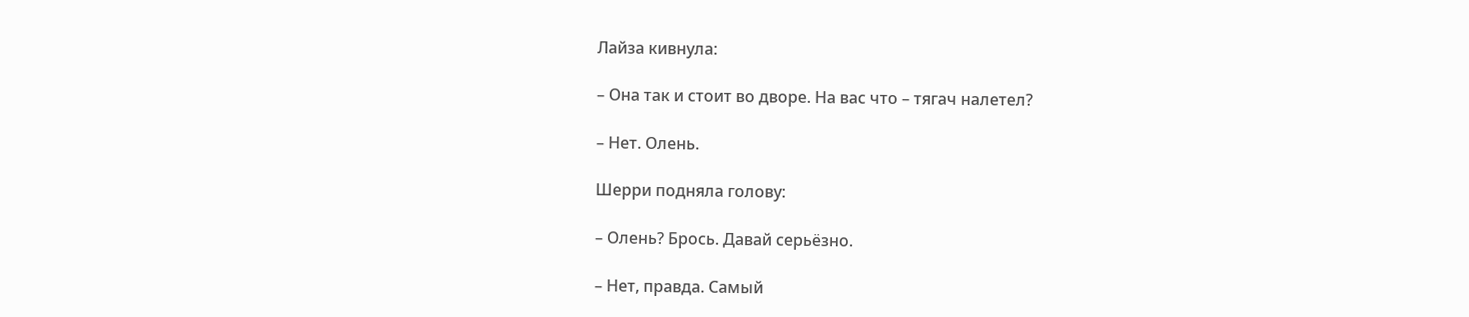Лайза кивнула:

– Она так и стоит во дворе. На вас что – тягач налетел?

– Нет. Олень.

Шерри подняла голову:

– Олень? Брось. Давай серьёзно.

– Нет, правда. Самый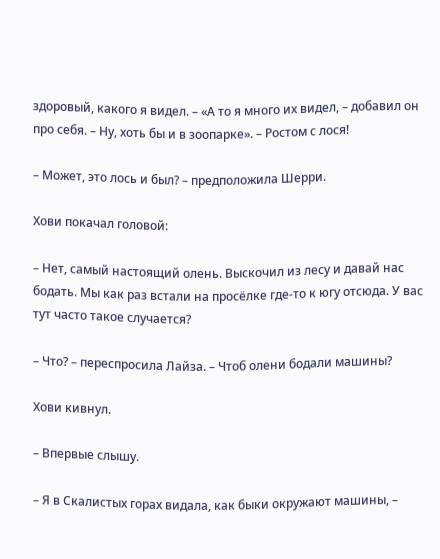здоровый, какого я видел. – «А то я много их видел, – добавил он про себя. – Ну, хоть бы и в зоопарке». – Ростом с лося!

– Может, это лось и был? – предположила Шерри.

Хови покачал головой:

– Нет, самый настоящий олень. Выскочил из лесу и давай нас бодать. Мы как раз встали на просёлке где-то к югу отсюда. У вас тут часто такое случается?

– Что? – переспросила Лайза. – Чтоб олени бодали машины?

Хови кивнул.

– Впервые слышу.

– Я в Скалистых горах видала, как быки окружают машины, –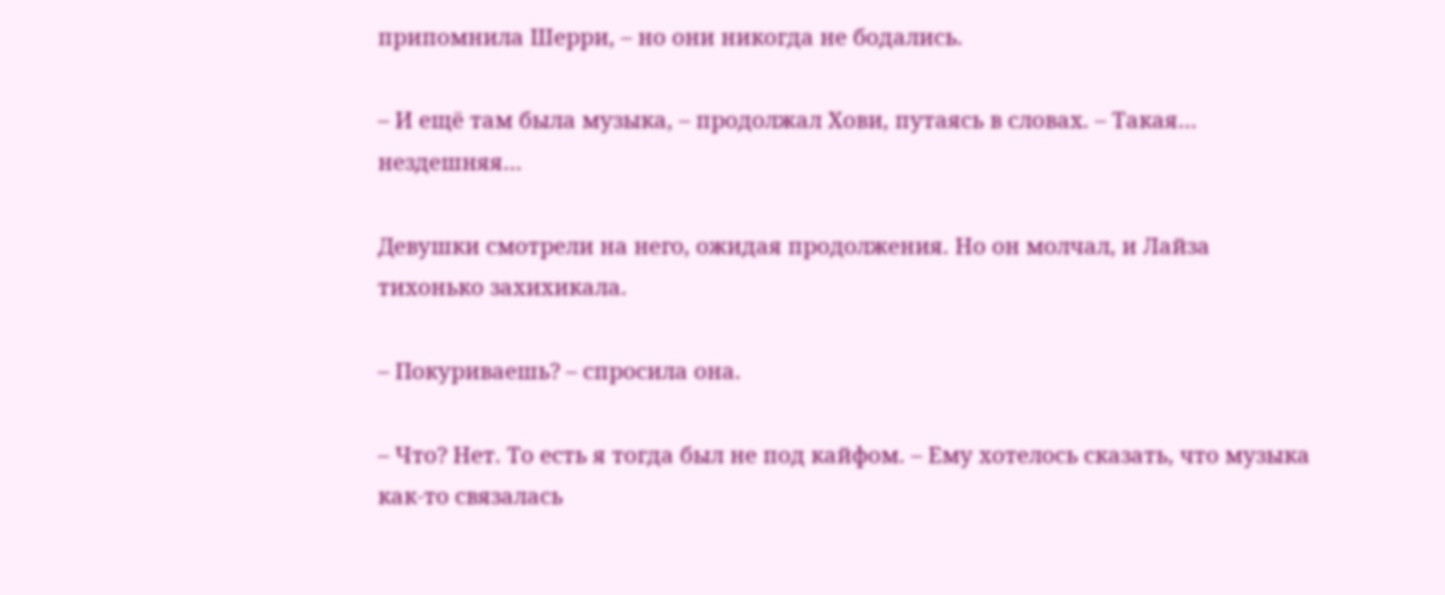припомнила Шерри, – но они никогда не бодались.

– И ещё там была музыка, – продолжал Хови, путаясь в словах. – Такая… нездешняя…

Девушки смотрели на него, ожидая продолжения. Но он молчал, и Лайза тихонько захихикала.

– Покуриваешь? – спросила она.

– Что? Нет. То есть я тогда был не под кайфом. – Ему хотелось сказать, что музыка как-то связалась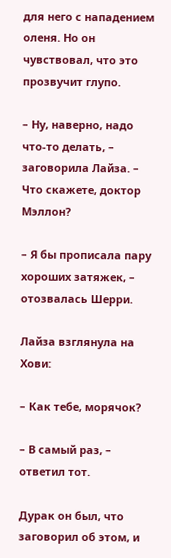для него с нападением оленя. Но он чувствовал, что это прозвучит глупо.

– Ну, наверно, надо что-то делать, – заговорила Лайза. – Что скажете, доктор Мэллон?

– Я бы прописала пару хороших затяжек, – отозвалась Шерри.

Лайза взглянула на Хови:

– Как тебе, морячок?

– В самый раз, – ответил тот.

Дурак он был, что заговорил об этом, и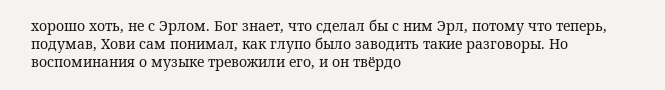хорошо хоть, не с Эрлом. Бог знает, что сделал бы с ним Эрл, потому что теперь, подумав, Хови сам понимал, как глупо было заводить такие разговоры. Но воспоминания о музыке тревожили его, и он твёрдо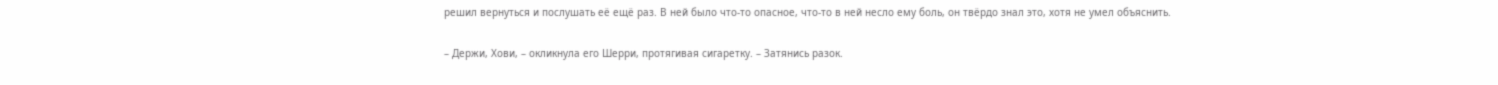решил вернуться и послушать её ещё раз. В ней было что-то опасное, что-то в ней несло ему боль, он твёрдо знал это, хотя не умел объяснить.

– Держи, Хови, – окликнула его Шерри, протягивая сигаретку. – Затянись разок.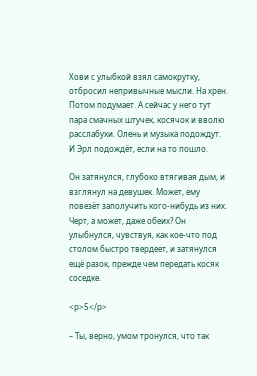Хови с улыбкой взял самокрутку, отбросил непривычные мысли. На хрен. Потом подумает. А сейчас у него тут пара смачных штучек, косячок и вволю расслабухи. Олень и музыка подождут. И Эрл подождёт, если на то пошло.

Он затянулся, глубоко втягивая дым, и взглянул на девушек. Может, ему повезёт заполучить кого-нибудь из них. Черт, а может, даже обеих? Он улыбнулся, чувствуя, как кое-что под столом быстро твердеет, и затянулся ещё разок, прежде чем передать косяк соседке.

<p>5</p>

– Ты, верно, умом тронулся, что так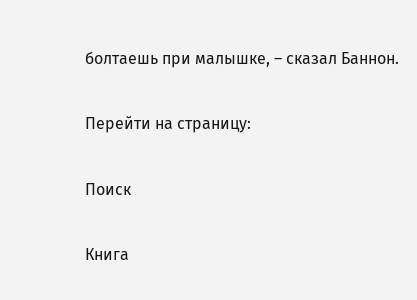болтаешь при малышке, – сказал Баннон.

Перейти на страницу:

Поиск

Книга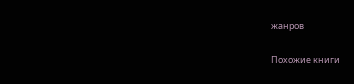жанров

Похожие книги